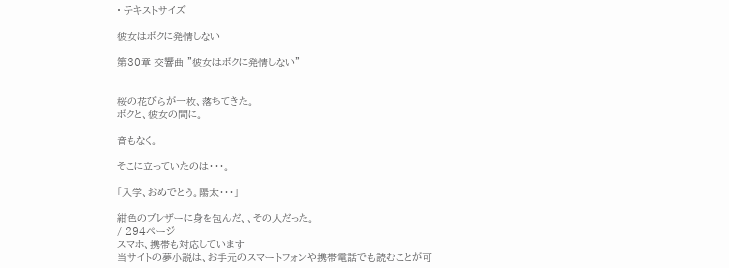• テキストサイズ

彼女はボクに発情しない

第30章 交響曲 ”彼女はボクに発情しない”


桜の花びらが一枚、落ちてきた。
ボクと、彼女の間に。

音もなく。

そこに立っていたのは・・・。

「入学、おめでとう。陽太・・・」

紺色のブレザーに身を包んだ、、その人だった。
/ 294ページ
スマホ、携帯も対応しています
当サイトの夢小説は、お手元のスマートフォンや携帯電話でも読むことが可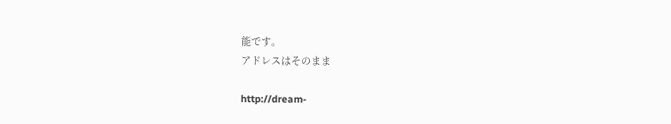能です。
アドレスはそのまま

http://dream-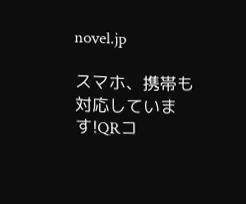novel.jp

スマホ、携帯も対応しています!QRコ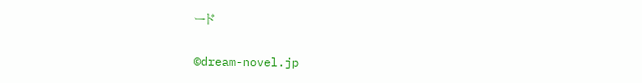ード

©dream-novel.jp